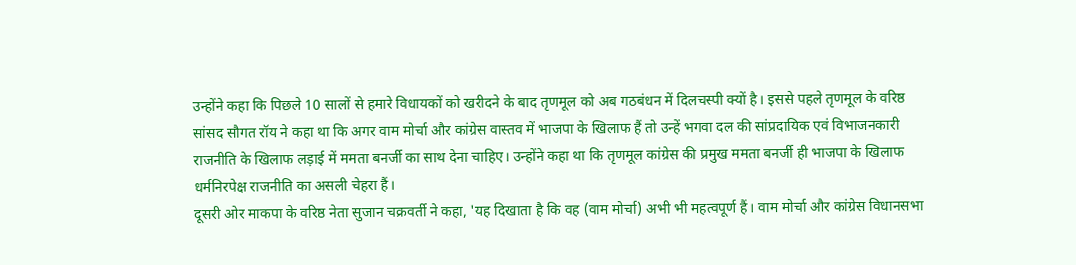उन्होंने कहा कि पिछले 10 सालों से हमारे विधायकों को खरीदने के बाद तृणमूल को अब गठबंधन में दिलचस्पी क्यों है। इससे पहले तृणमूल के वरिष्ठ सांसद सौगत रॉय ने कहा था कि अगर वाम मोर्चा और कांग्रेस वास्तव में भाजपा के खिलाफ हैं तो उन्हें भगवा दल की सांप्रदायिक एवं विभाजनकारी राजनीति के खिलाफ लड़ाई में ममता बनर्जी का साथ देना चाहिए। उन्होंने कहा था कि तृणमूल कांग्रेस की प्रमुख ममता बनर्जी ही भाजपा के खिलाफ धर्मनिरपेक्ष राजनीति का असली चेहरा हैं।
दूसरी ओर माकपा के वरिष्ठ नेता सुजान चक्रवर्ती ने कहा, 'यह दिखाता है कि वह (वाम मोर्चा) अभी भी महत्वपूर्ण हैं। वाम मोर्चा और कांग्रेस विधानसभा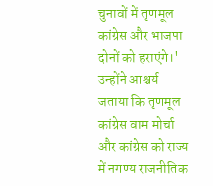चुनावों में तृणमूल कांग्रेस और भाजपा दोनों को हराएंगे।' उन्होंने आश्चर्य जताया कि तृणमूल कांग्रेस वाम मोर्चा और कांग्रेस को राज्य में नगण्य राजनीतिक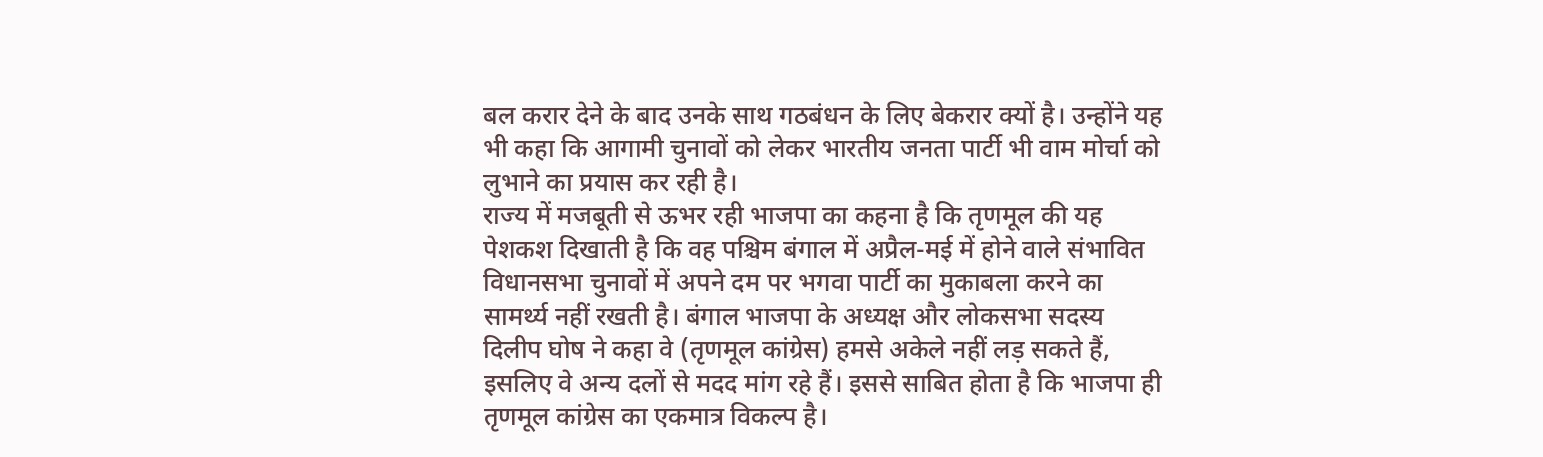बल करार देने के बाद उनके साथ गठबंधन के लिए बेकरार क्यों है। उन्होंने यह भी कहा कि आगामी चुनावों को लेकर भारतीय जनता पार्टी भी वाम मोर्चा को लुभाने का प्रयास कर रही है।
राज्य में मजबूती से ऊभर रही भाजपा का कहना है कि तृणमूल की यह पेशकश दिखाती है कि वह पश्चिम बंगाल में अप्रैल-मई में होने वाले संभावित विधानसभा चुनावों में अपने दम पर भगवा पार्टी का मुकाबला करने का सामर्थ्य नहीं रखती है। बंगाल भाजपा के अध्यक्ष और लोकसभा सदस्य दिलीप घोष ने कहा वे (तृणमूल कांग्रेस) हमसे अकेले नहीं लड़ सकते हैं, इसलिए वे अन्य दलों से मदद मांग रहे हैं। इससे साबित होता है कि भाजपा ही तृणमूल कांग्रेस का एकमात्र विकल्प है।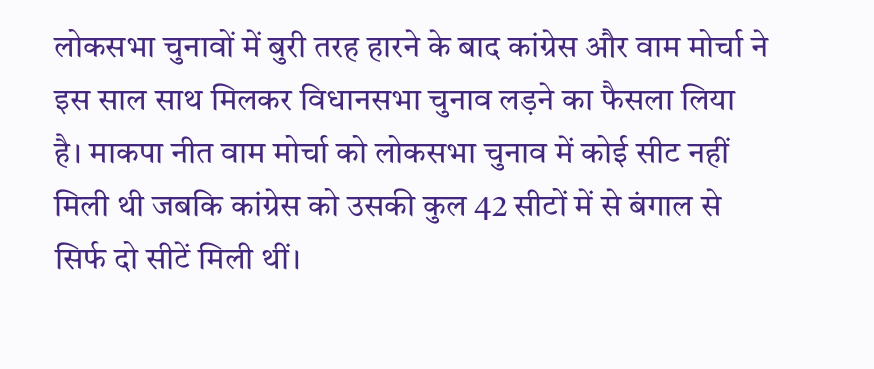लोकसभा चुनावों में बुरी तरह हारने के बाद कांग्रेस और वाम मोर्चा ने इस साल साथ मिलकर विधानसभा चुनाव लड़ने का फैसला लिया है। माकपा नीत वाम मोर्चा को लोकसभा चुनाव में कोई सीट नहीं मिली थी जबकि कांग्रेस को उसकी कुल 42 सीटों में से बंगाल से सिर्फ दो सीटें मिली थीं।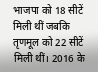भाजपा को 18 सीटें मिली थीं जबकि तृणमूल को 22 सीटें मिली थीं। 2016 के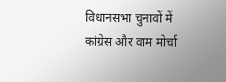विधानसभा चुनावों में कांग्रेस और वाम मोर्चा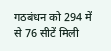गठबंधन को 294 में से 76 सीटें मिली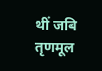थीं जबि तृणमूल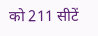को 211 सीटें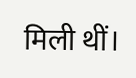मिली थीं।